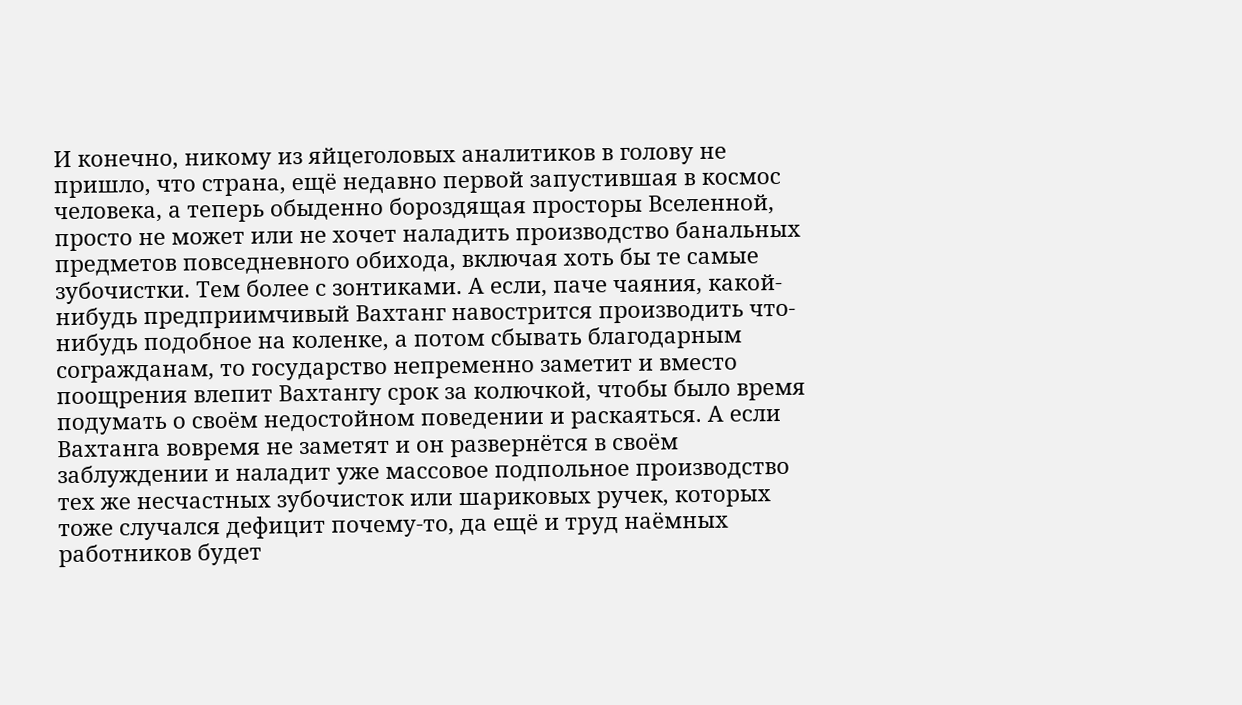И конечно, никому из яйцеголовых аналитиков в голову не пришло, что страна, ещё недавно первой запустившая в космос человека, а теперь обыденно бороздящая просторы Вселенной, просто не может или не хочет наладить производство банальных предметов повседневного обихода, включая хоть бы те самые зубочистки. Тем более с зонтиками. А если, паче чаяния, какой-нибудь предприимчивый Вахтанг навострится производить что-нибудь подобное на коленке, а потом сбывать благодарным согражданам, то государство непременно заметит и вместо поощрения влепит Вахтангу срок за колючкой, чтобы было время подумать о своём недостойном поведении и раскаяться. А если Вахтанга вовремя не заметят и он развернётся в своём заблуждении и наладит уже массовое подпольное производство тех же несчастных зубочисток или шариковых ручек, которых тоже случался дефицит почему-то, да ещё и труд наёмных работников будет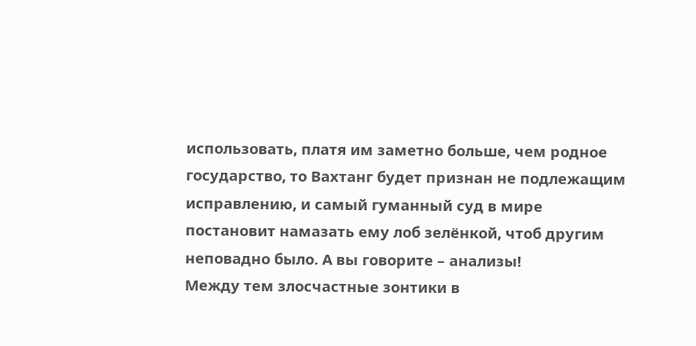использовать, платя им заметно больше, чем родное государство, то Вахтанг будет признан не подлежащим исправлению, и самый гуманный суд в мире постановит намазать ему лоб зелёнкой, чтоб другим неповадно было. А вы говорите – анализы!
Между тем злосчастные зонтики в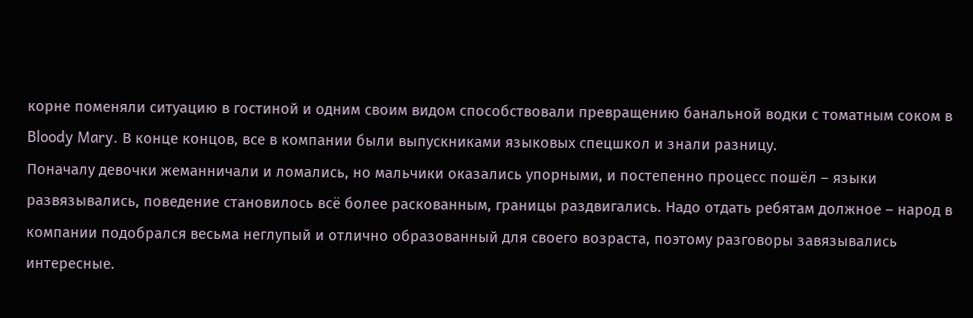корне поменяли ситуацию в гостиной и одним своим видом способствовали превращению банальной водки с томатным соком в Bloody Mary. В конце концов, все в компании были выпускниками языковых спецшкол и знали разницу.
Поначалу девочки жеманничали и ломались, но мальчики оказались упорными, и постепенно процесс пошёл – языки развязывались, поведение становилось всё более раскованным, границы раздвигались. Надо отдать ребятам должное – народ в компании подобрался весьма неглупый и отлично образованный для своего возраста, поэтому разговоры завязывались интересные.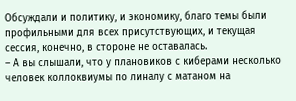Обсуждали и политику, и экономику, благо темы были профильными для всех присутствующих, и текущая сессия, конечно, в стороне не оставалась.
– А вы слышали, что у плановиков с киберами несколько человек коллоквиумы по линалу с матаном на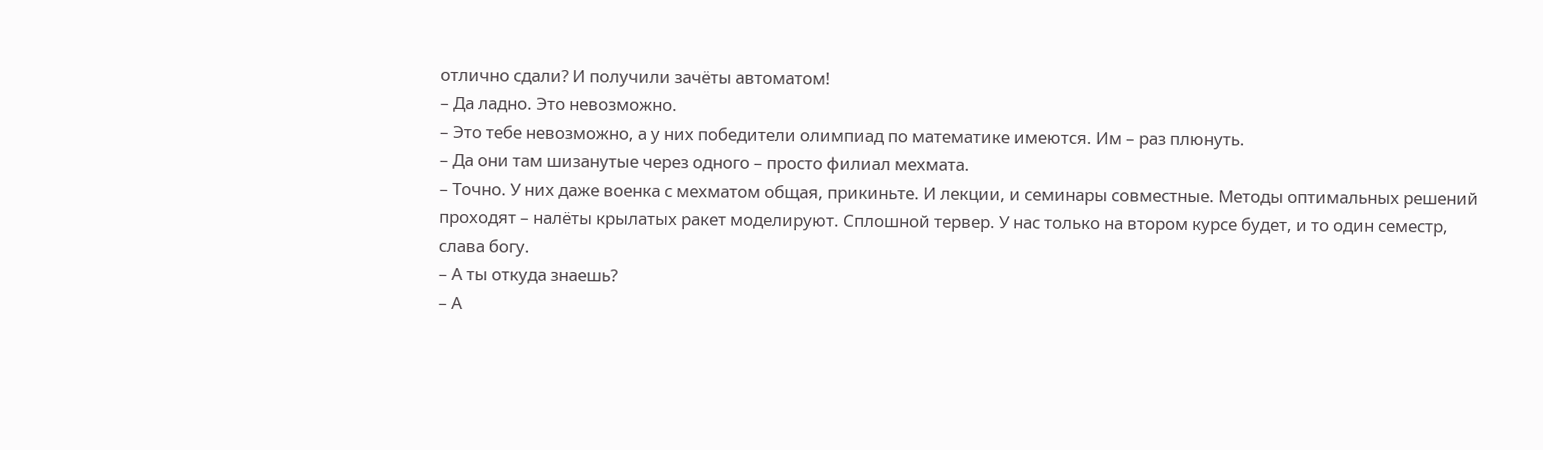отлично сдали? И получили зачёты автоматом!
– Да ладно. Это невозможно.
– Это тебе невозможно, а у них победители олимпиад по математике имеются. Им – раз плюнуть.
– Да они там шизанутые через одного – просто филиал мехмата.
– Точно. У них даже военка с мехматом общая, прикиньте. И лекции, и семинары совместные. Методы оптимальных решений проходят – налёты крылатых ракет моделируют. Сплошной тервер. У нас только на втором курсе будет, и то один семестр, слава богу.
– А ты откуда знаешь?
– А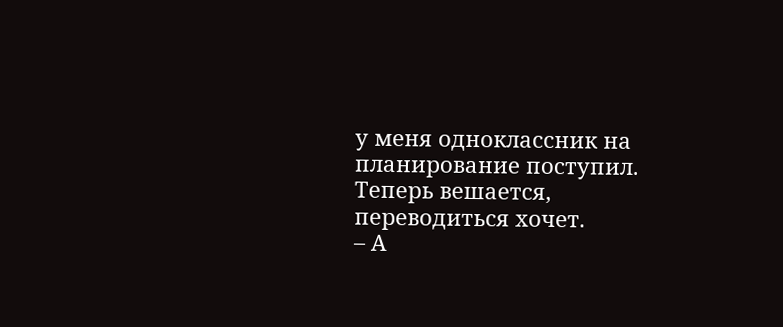у меня одноклассник на планирование поступил. Теперь вешается, переводиться хочет.
– А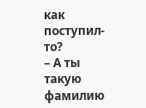как поступил-то?
– А ты такую фамилию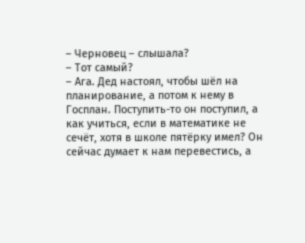– Черновец – слышала?
– Тот самый?
– Ага. Дед настоял, чтобы шёл на планирование, а потом к нему в Госплан. Поступить-то он поступил, а как учиться, если в математике не сечёт, хотя в школе пятёрку имел? Он сейчас думает к нам перевестись, а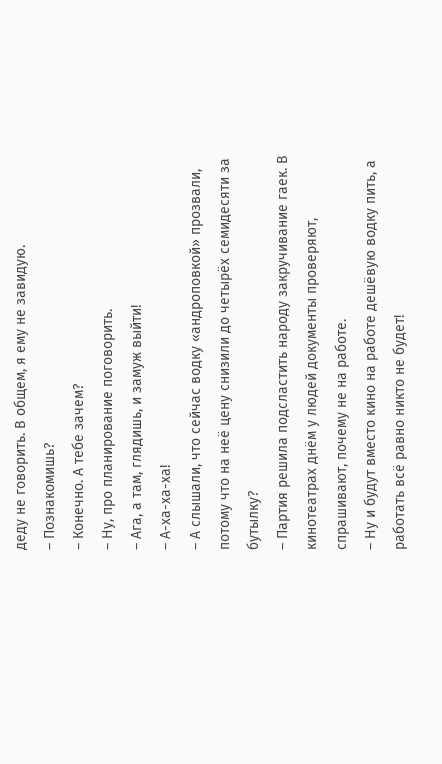деду не говорить. В общем, я ему не завидую.
– Познакомишь?
– Конечно. А тебе зачем?
– Ну, про планирование поговорить.
– Ага, а там, глядишь, и замуж выйти!
– А-ха-ха-ха!
– А слышали, что сейчас водку «андроповкой» прозвали, потому что на неё цену снизили до четырёх семидесяти за бутылку?
– Партия решила подсластить народу закручивание гаек. В кинотеатрах днём у людей документы проверяют, спрашивают, почему не на работе.
– Ну и будут вместо кино на работе дешёвую водку пить, а работать всё равно никто не будет!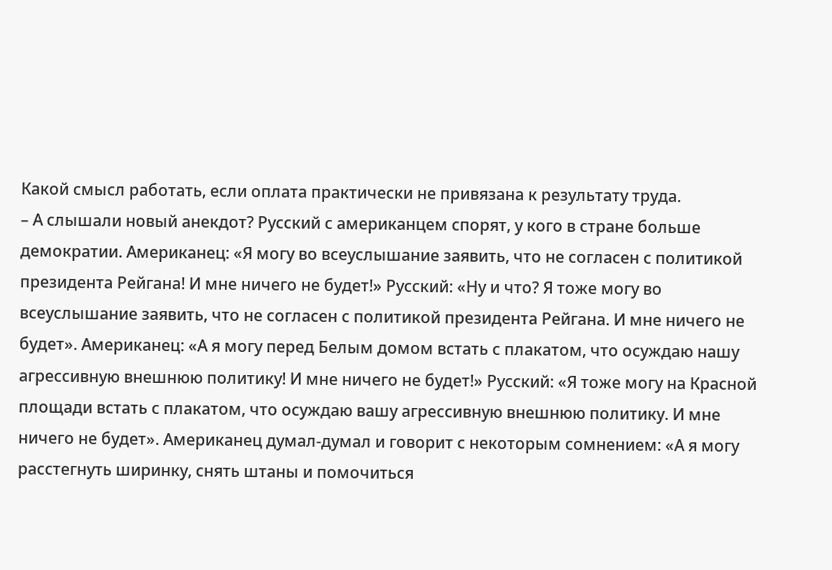Какой смысл работать, если оплата практически не привязана к результату труда.
– А слышали новый анекдот? Русский с американцем спорят, у кого в стране больше демократии. Американец: «Я могу во всеуслышание заявить, что не согласен с политикой президента Рейгана! И мне ничего не будет!» Русский: «Ну и что? Я тоже могу во всеуслышание заявить, что не согласен с политикой президента Рейгана. И мне ничего не будет». Американец: «А я могу перед Белым домом встать с плакатом, что осуждаю нашу агрессивную внешнюю политику! И мне ничего не будет!» Русский: «Я тоже могу на Красной площади встать с плакатом, что осуждаю вашу агрессивную внешнюю политику. И мне ничего не будет». Американец думал-думал и говорит с некоторым сомнением: «А я могу расстегнуть ширинку, снять штаны и помочиться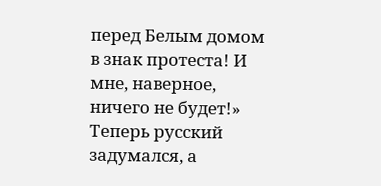перед Белым домом в знак протеста! И мне, наверное, ничего не будет!» Теперь русский задумался, а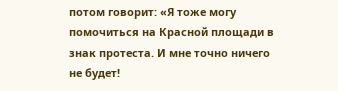потом говорит: «Я тоже могу помочиться на Красной площади в знак протеста. И мне точно ничего не будет!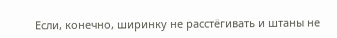Если, конечно, ширинку не расстёгивать и штаны не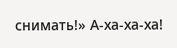снимать!» А-ха-ха-ха!